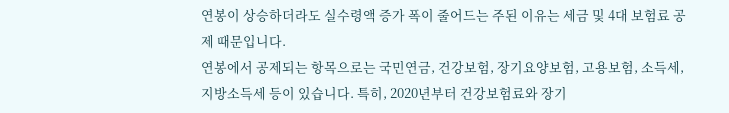연봉이 상승하더라도 실수령액 증가 폭이 줄어드는 주된 이유는 세금 및 4대 보험료 공제 때문입니다.
연봉에서 공제되는 항목으로는 국민연금, 건강보험, 장기요양보험, 고용보험, 소득세, 지방소득세 등이 있습니다. 특히, 2020년부터 건강보험료와 장기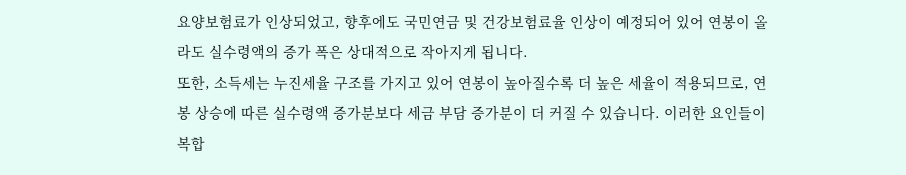요양보험료가 인상되었고, 향후에도 국민연금 및 건강보험료율 인상이 예정되어 있어 연봉이 올라도 실수령액의 증가 폭은 상대적으로 작아지게 됩니다.
또한, 소득세는 누진세율 구조를 가지고 있어 연봉이 높아질수록 더 높은 세율이 적용되므로, 연봉 상승에 따른 실수령액 증가분보다 세금 부담 증가분이 더 커질 수 있습니다. 이러한 요인들이 복합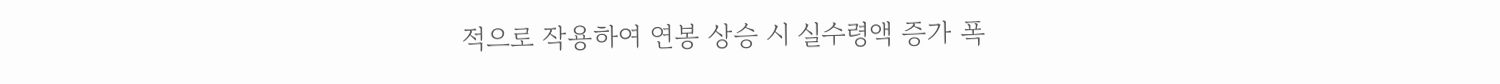적으로 작용하여 연봉 상승 시 실수령액 증가 폭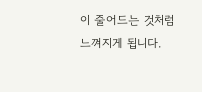이 줄어드는 것처럼 느껴지게 됩니다.